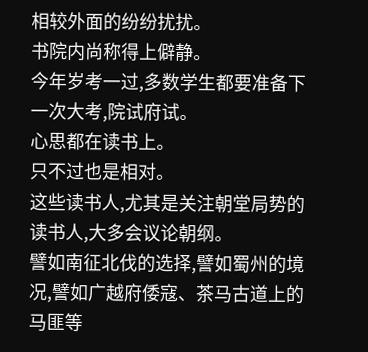相较外面的纷纷扰扰。
书院内尚称得上僻静。
今年岁考一过,多数学生都要准备下一次大考,院试府试。
心思都在读书上。
只不过也是相对。
这些读书人,尤其是关注朝堂局势的读书人,大多会议论朝纲。
譬如南征北伐的选择,譬如蜀州的境况,譬如广越府倭寇、茶马古道上的马匪等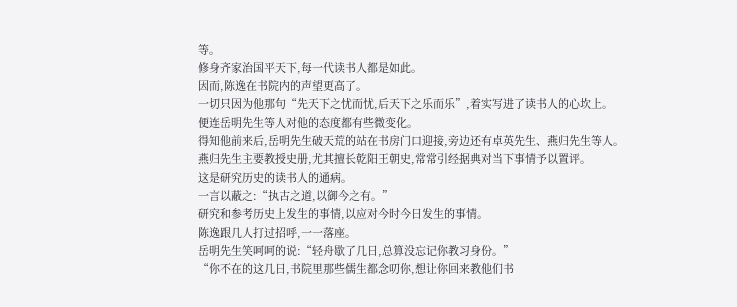等。
修身齐家治国平天下,每一代读书人都是如此。
因而,陈逸在书院内的声望更高了。
一切只因为他那句“先天下之忧而忧,后天下之乐而乐”,着实写进了读书人的心坎上。
便连岳明先生等人对他的态度都有些微变化。
得知他前来后,岳明先生破天荒的站在书房门口迎接,旁边还有卓英先生、燕归先生等人。
燕归先生主要教授史册,尤其擅长乾阳王朝史,常常引经据典对当下事情予以置评。
这是研究历史的读书人的通病。
一言以蔽之:“执古之道,以御今之有。”
研究和参考历史上发生的事情,以应对今时今日发生的事情。
陈逸跟几人打过招呼,一一落座。
岳明先生笑呵呵的说:“轻舟歇了几日,总算没忘记你教习身份。”
“你不在的这几日,书院里那些儒生都念叨你,想让你回来教他们书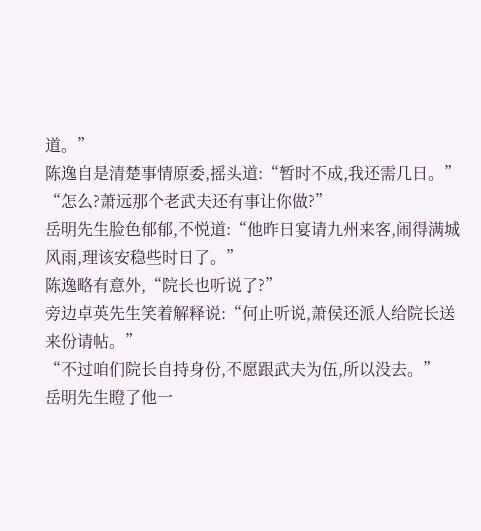道。”
陈逸自是清楚事情原委,摇头道:“暂时不成,我还需几日。”
“怎么?萧远那个老武夫还有事让你做?”
岳明先生脸色郁郁,不悦道:“他昨日宴请九州来客,闹得满城风雨,理该安稳些时日了。”
陈逸略有意外,“院长也听说了?”
旁边卓英先生笑着解释说:“何止听说,萧侯还派人给院长送来份请帖。”
“不过咱们院长自持身份,不愿跟武夫为伍,所以没去。”
岳明先生瞪了他一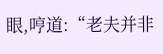眼,哼道:“老夫并非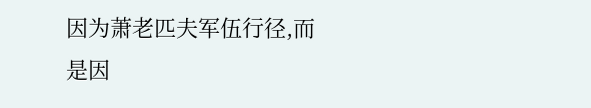因为萧老匹夫军伍行径,而是因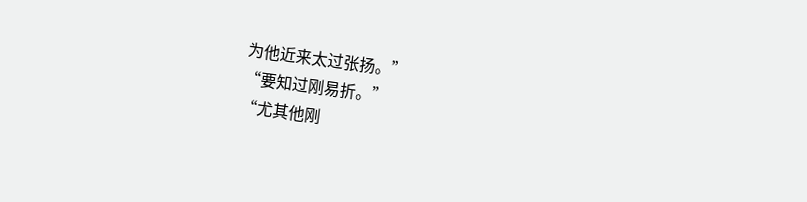为他近来太过张扬。”
“要知过刚易折。”
“尤其他刚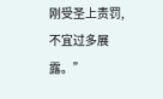刚受圣上责罚,不宜过多展露。”